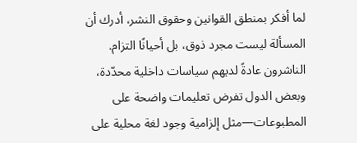لما أفكر بمنطق القوانين وحقوق النشر، أدرك أن المسألة ليست مجرد ذوق، بل أحيانًا التزام.
الناشرون عادةً لديهم سياسات داخلية محدّدة، وبعض الدول تفرض تعليمات واضحة على المطبوعات—مثل إلزامية وجود لغة محلية على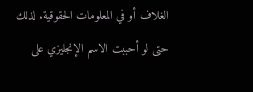الغلاف أو في المعلومات الحقوقية. لذلك حتى لو أحببت الاسم الإنجليزي على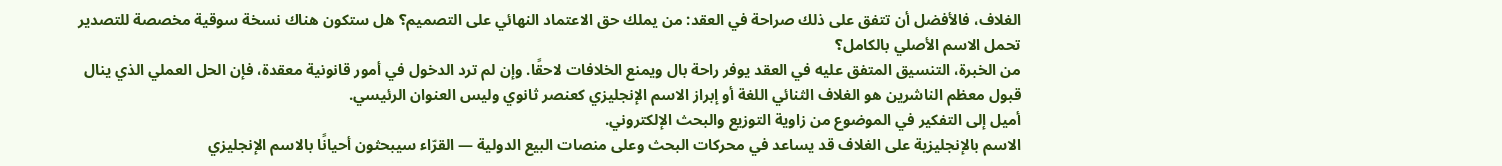الغلاف، فالأفضل أن تتفق على ذلك صراحة في العقد: من يملك حق الاعتماد النهائي على التصميم؟ هل ستكون هناك نسخة سوقية مخصصة للتصدير تحمل الاسم الأصلي بالكامل؟
من الخبرة، التنسيق المتفق عليه في العقد يوفر راحة بال ويمنع الخلافات لاحقًا. وإن لم ترد الدخول في أمور قانونية معقدة، فإن الحل العملي الذي ينال قبول معظم الناشرين هو الغلاف الثنائي اللغة أو إبراز الاسم الإنجليزي كعنصر ثانوي وليس العنوان الرئيسي.
أميل إلى التفكير في الموضوع من زاوية التوزيع والبحث الإلكتروني.
الاسم بالإنجليزية على الغلاف قد يساعد في محركات البحث وعلى منصات البيع الدولية — القرّاء سيبحثون أحيانًا بالاسم الإنجليزي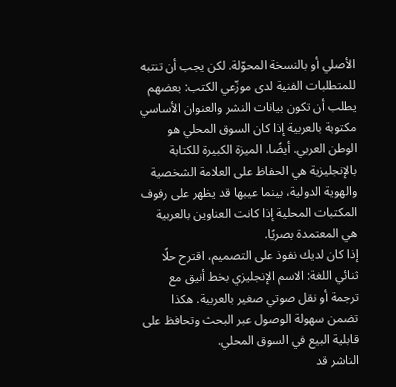الأصلي أو بالنسخة المحوّلة. لكن يجب أن تنتبه للمتطلبات الفنية لدى موزّعي الكتب: بعضهم يطلب أن تكون بيانات النشر والعنوان الأساسي مكتوبة بالعربية إذا كان السوق المحلي هو الوطن العربي. أيضًا، الميزة الكبيرة للكتابة بالإنجليزية هي الحفاظ على العلامة الشخصية والهوية الدولية، بينما عيبها قد يظهر على رفوف المكتبات المحلية إذا كانت العناوين بالعربية هي المعتمدة بصريًا.
إذا كان لديك نفوذ على التصميم، اقترح حلًا ثنائي اللغة: الاسم الإنجليزي بخط أنيق مع ترجمة أو نقل صوتي صغير بالعربية. هكذا تضمن سهولة الوصول عبر البحث وتحافظ على قابلية البيع في السوق المحلي.
الناشر قد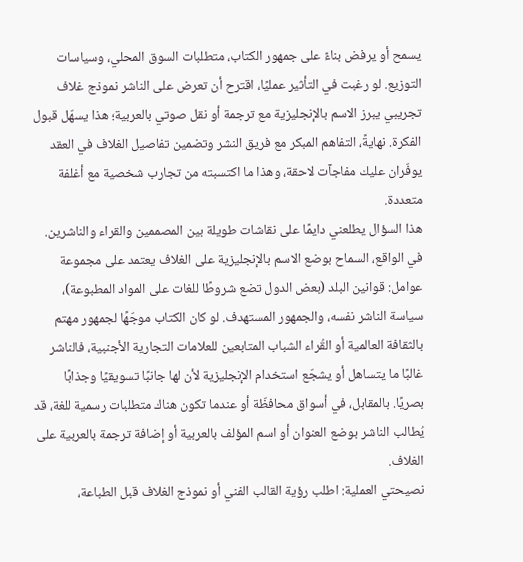يسمح أو يرفض بناءً على جمهور الكتاب، متطلبات السوق المحلي، وسياسات التوزيع. لو رغبت في التأثير عمليًا، اقترح أن تعرض على الناشر نموذج غلاف تجريبي يبرز الاسم بالإنجليزية مع ترجمة أو نقل صوتي بالعربية؛ هذا يسهّل قبول الفكرة. نهايةً، التفاهم المبكر مع فريق النشر وتضمين تفاصيل الغلاف في العقد يوفّران عليك مفاجآت لاحقة، وهذا ما اكتسبته من تجارب شخصية مع أغلفة متعددة.
هذا السؤال يطلعني دايمًا على نقاشات طويلة بين المصممين والقراء والناشرين.
في الواقع، السماح بوضع الاسم بالإنجليزية على الغلاف يعتمد على مجموعة عوامل: قوانين البلد (بعض الدول تضع شروطًا للغات على المواد المطبوعة)، سياسة الناشر نفسه، والجمهور المستهدف. لو كان الكتاب موجّهًا لجمهور مهتم بالثقافة العالمية أو القُراء الشباب المتابعين للعلامات التجارية الأجنبية، فالناشر غالبًا ما يتساهل أو يشجّع استخدام الإنجليزية لأن لها جانبًا تسويقيًا وجذابًا بصريًا. بالمقابل، في أسواق محافظّة أو عندما تكون هناك متطلبات رسمية للغة، قد يُطالب الناشر بوضع العنوان أو اسم المؤلف بالعربية أو إضافة ترجمة بالعربية على الغلاف.
نصيحتي العملية: اطلب رؤية القالب الفني أو نموذج الغلاف قبل الطباعة،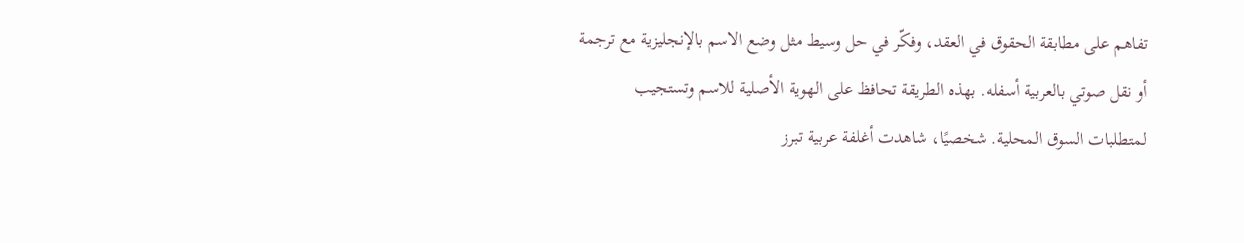تفاهم على مطابقة الحقوق في العقد، وفكّر في حل وسيط مثل وضع الاسم بالإنجليزية مع ترجمة أو نقل صوتي بالعربية أسفله. بهذه الطريقة تحافظ على الهوية الأصلية للاسم وتستجيب لمتطلبات السوق المحلية. شخصيًا، شاهدت أغلفة عربية تبرز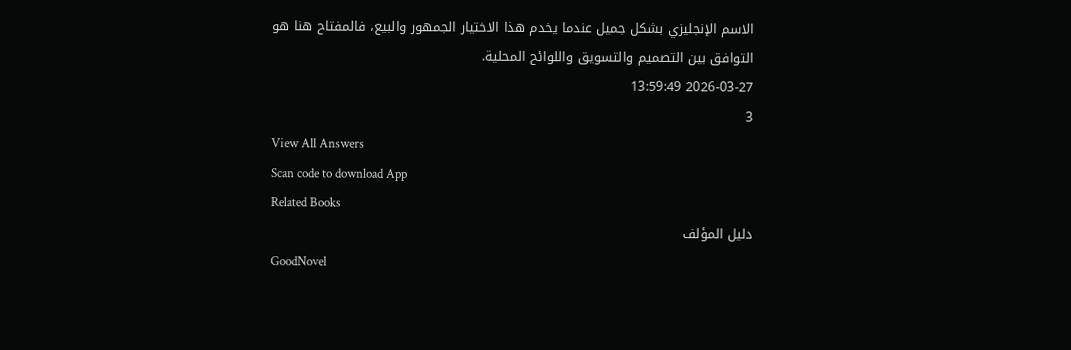الاسم الإنجليزي بشكل جميل عندما يخدم هذا الاختيار الجمهور والبيع، فالمفتاح هنا هو التوافق بين التصميم والتسويق واللوائح المحلية.
2026-03-27 13:59:49
3
View All Answers
Scan code to download App
Related Books
دليل المؤلف
GoodNovel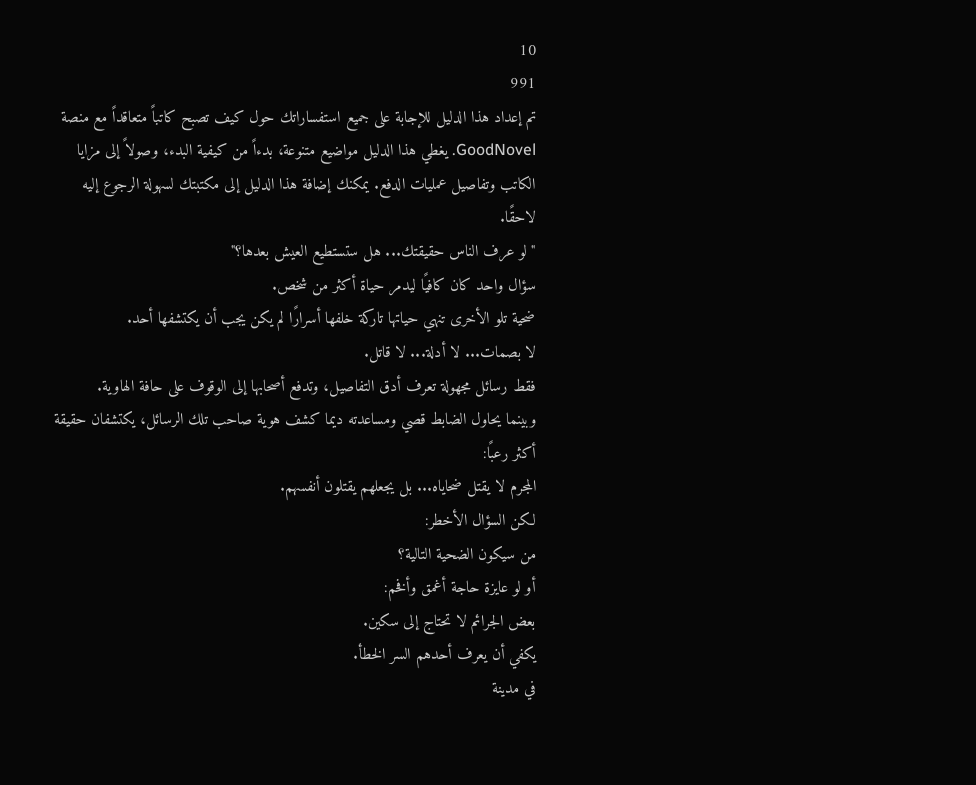10
991
تم إعداد هذا الدليل للإجابة على جميع استفساراتك حول كيف تصبح كاتباً متعاقداً مع منصة GoodNovel. يغطي هذا الدليل مواضيع متنوعة، بدءاً من كيفية البدء، وصولاً إلى مزايا الكاتب وتفاصيل عمليات الدفع. يمكنك إضافة هذا الدليل إلى مكتبتك لسهولة الرجوع إليه لاحقًا.
"لو عرف الناس حقيقتك... هل ستستطيع العيش بعدها؟"
سؤال واحد كان كافيًا ليدمر حياة أكثر من شخص.
ضحية تلو الأخرى تنهي حياتها تاركة خلفها أسرارًا لم يكن يجب أن يكتشفها أحد.
لا بصمات... لا أدلة... لا قاتل.
فقط رسائل مجهولة تعرف أدق التفاصيل، وتدفع أصحابها إلى الوقوف على حافة الهاوية.
وبينما يحاول الضابط قصي ومساعدته ديما كشف هوية صاحب تلك الرسائل، يكتشفان حقيقة أكثر رعبًا:
المجرم لا يقتل ضحاياه... بل يجعلهم يقتلون أنفسهم.
لكن السؤال الأخطر:
من سيكون الضحية التالية؟
أو لو عايزة حاجة أغمق وأفخم:
بعض الجرائم لا تحتاج إلى سكين.
يكفي أن يعرف أحدهم السر الخطأ.
في مدينة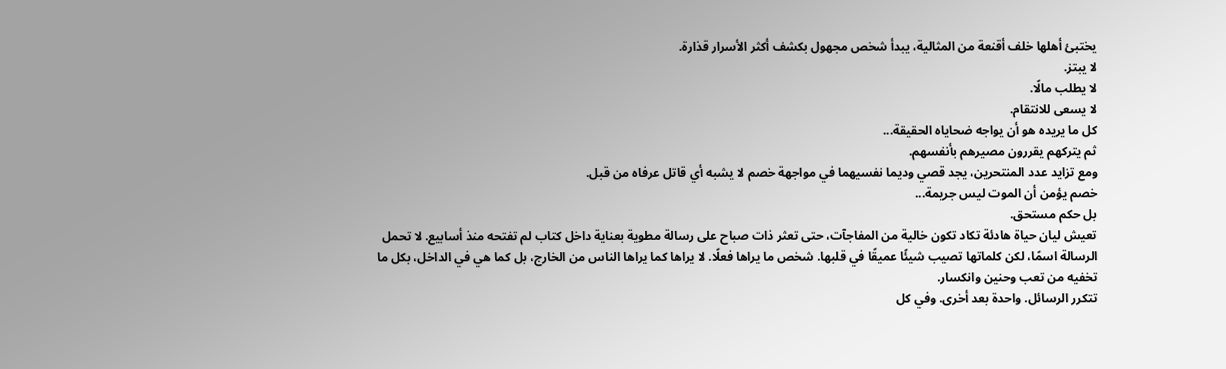يختبئ أهلها خلف أقنعة من المثالية، يبدأ شخص مجهول بكشف أكثر الأسرار قذارة.
لا يبتز.
لا يطلب مالًا.
لا يسعى للانتقام.
كل ما يريده هو أن يواجه ضحاياه الحقيقة...
ثم يتركهم يقررون مصيرهم بأنفسهم.
ومع تزايد عدد المنتحرين، يجد قصي وديما نفسيهما في مواجهة خصم لا يشبه أي قاتل عرفاه من قبل.
خصم يؤمن أن الموت ليس جريمة...
بل حكم مستحق.
تعيش ليان حياة هادئة تكاد تكون خالية من المفاجآت، حتى تعثر ذات صباح على رسالة مطوية بعناية داخل كتاب لم تفتحه منذ أسابيع. لا تحمل الرسالة اسمًا، لكن كلماتها تصيب شيئًا عميقًا في قلبها. شخص ما يراها فعلًا. لا يراها كما يراها الناس من الخارج، بل كما هي في الداخل، بكل ما تخفيه من تعب وحنين وانكسار.
تتكرر الرسائل. واحدة بعد أخرى. وفي كل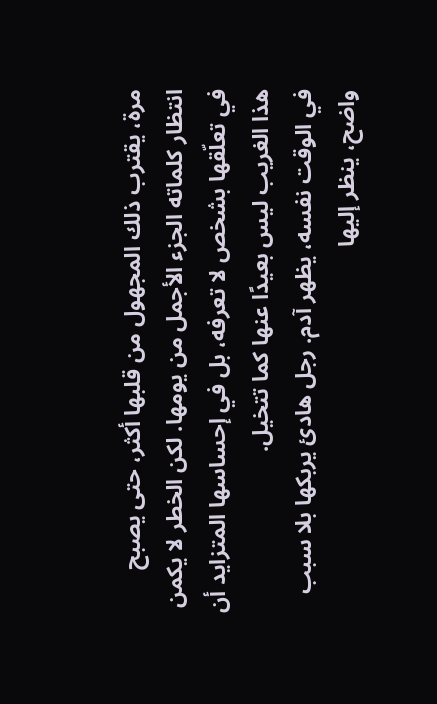مرة، يقترب ذلك المجهول من قلبها أكثر، حتى يصبح انتظار كلماته الجزء الأجمل من يومها. لكن الخطر لا يكمن في تعلّقها بشخص لا تعرفه، بل في إحساسها المتزايد أن هذا الغريب ليس بعيدًا عنها كما تتخيل.
في الوقت نفسه، يظهر آدم. رجل هادئ يربكها بلا سبب واضح، ينظر إليها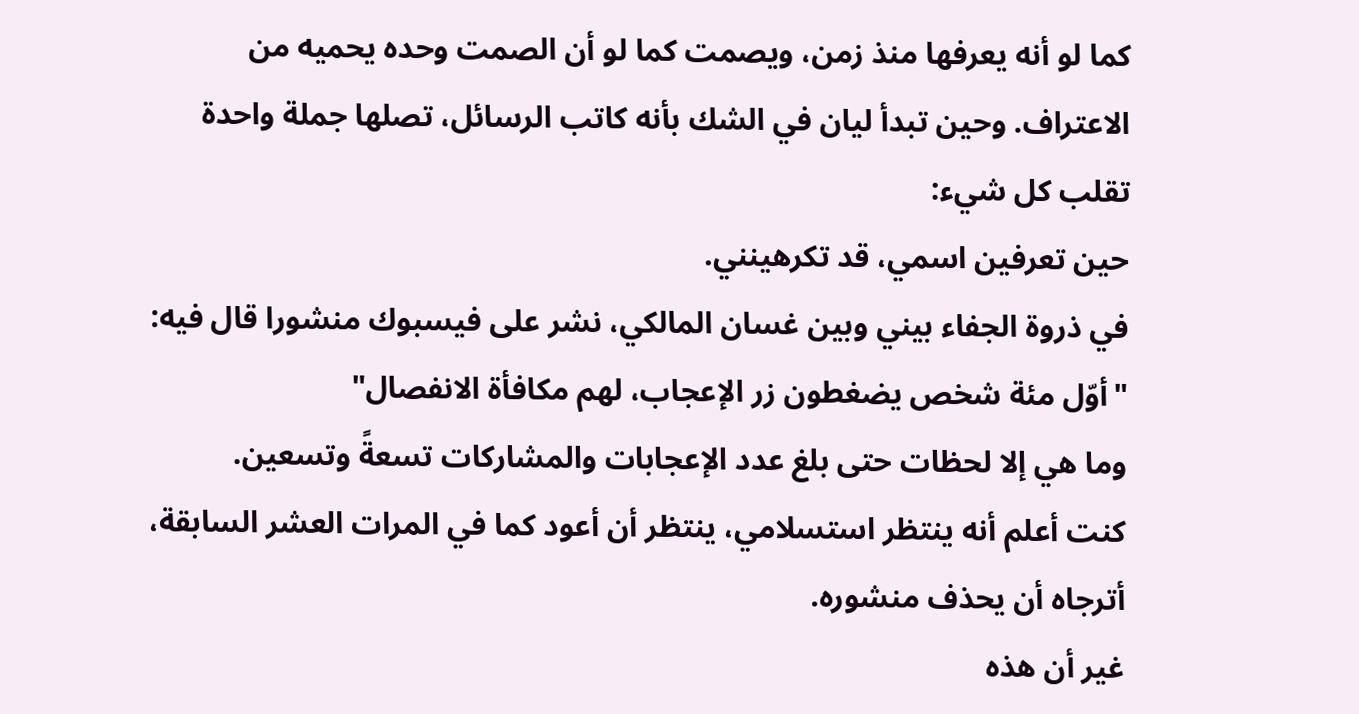كما لو أنه يعرفها منذ زمن، ويصمت كما لو أن الصمت وحده يحميه من الاعتراف. وحين تبدأ ليان في الشك بأنه كاتب الرسائل، تصلها جملة واحدة تقلب كل شيء:
حين تعرفين اسمي، قد تكرهينني.
في ذروة الجفاء بيني وبين غسان المالكي، نشر على فيسبوك منشورا قال فيه:
"أوّل مئة شخص يضغطون زر الإعجاب، لهم مكافأة الانفصال"
وما هي إلا لحظات حتى بلغ عدد الإعجابات والمشاركات تسعةً وتسعين.
كنت أعلم أنه ينتظر استسلامي، ينتظر أن أعود كما في المرات العشر السابقة، أترجاه أن يحذف منشوره.
غير أن هذه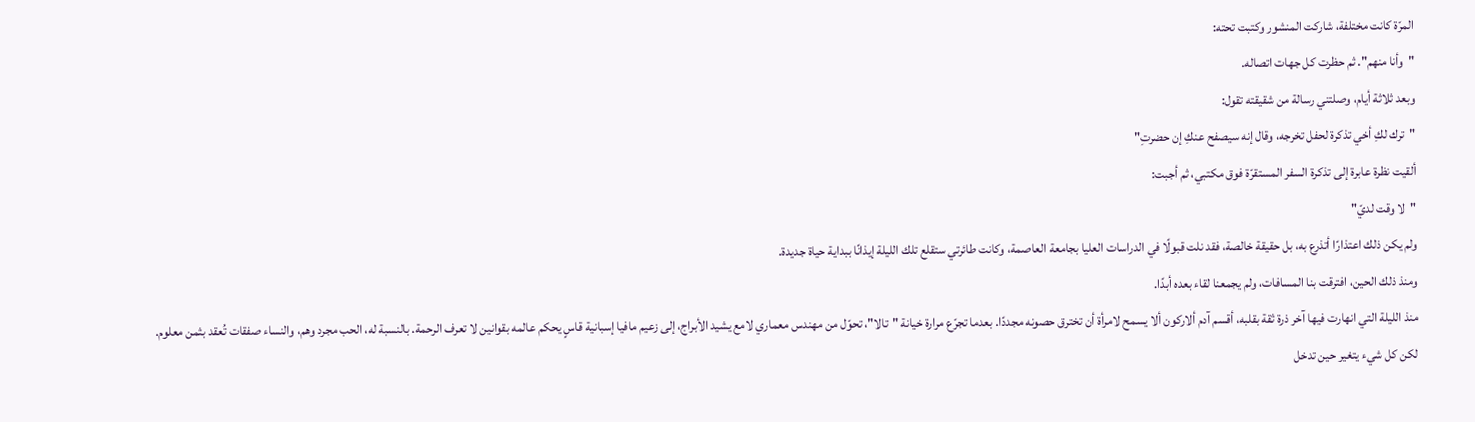المرّة كانت مختلفة، شاركت المنشور وكتبت تحته:
"وأنا منهم". ثم حظرت كل جهات اتصاله.
وبعد ثلاثة أيام، وصلتني رسالة من شقيقته تقول:
"ترك لكِ أخي تذكرة لحفل تخرجه، وقال إنه سيصفح عنكِ إن حضرتِ"
ألقيت نظرة عابرة إلى تذكرة السفر المستقرّة فوق مكتبي، ثم أجبت:
"لا وقت لديّ"
ولم يكن ذلك اعتذارًا أتذرع به، بل حقيقة خالصة، فقد نلت قبولًا في الدراسات العليا بجامعة العاصمة، وكانت طائرتي ستقلع تلك الليلة إيذانًا ببداية حياة جديدة.
ومنذ ذلك الحين، افترقت بنا المسافات، ولم يجمعنا لقاء بعده أبدًا.
منذ الليلة التي انهارت فيها آخر ذرة ثقة بقلبه، أقسم آدم ألاركون ألا يسمح لامرأة أن تخترق حصونه مجددًا. بعدما تجرّع مرارة خيانة "تالا"، تحوّل من مهندس معماري لامع يشيد الأبراج، إلى زعيم مافيا إسبانية قاسٍ يحكم عالمه بقوانين لا تعرف الرحمة. بالنسبة له، الحب مجرد وهم، والنساء صفقات تُعقد بثمن معلوم.
لكن كل شيء يتغير حين تدخل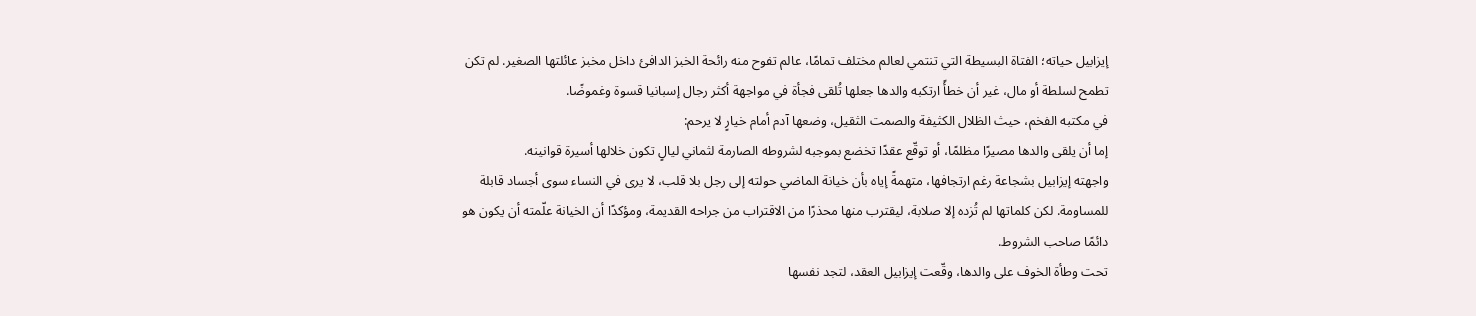إيزابيل حياته؛ الفتاة البسيطة التي تنتمي لعالم مختلف تمامًا، عالم تفوح منه رائحة الخبز الدافئ داخل مخبز عائلتها الصغير. لم تكن تطمح لسلطة أو مال، غير أن خطأً ارتكبه والدها جعلها تُلقى فجأة في مواجهة أكثر رجال إسبانيا قسوة وغموضًا.
في مكتبه الفخم، حيث الظلال الكثيفة والصمت الثقيل، وضعها آدم أمام خيارٍ لا يرحم:
إما أن يلقى والدها مصيرًا مظلمًا، أو توقّع عقدًا تخضع بموجبه لشروطه الصارمة لثماني ليالٍ تكون خلالها أسيرة قوانينه.
واجهته إيزابيل بشجاعة رغم ارتجافها، متهمةً إياه بأن خيانة الماضي حولته إلى رجل بلا قلب، لا يرى في النساء سوى أجساد قابلة للمساومة. لكن كلماتها لم تُزده إلا صلابة، ليقترب منها محذرًا من الاقتراب من جراحه القديمة، ومؤكدًا أن الخيانة علّمته أن يكون هو دائمًا صاحب الشروط.
تحت وطأة الخوف على والدها، وقّعت إيزابيل العقد، لتجد نفسها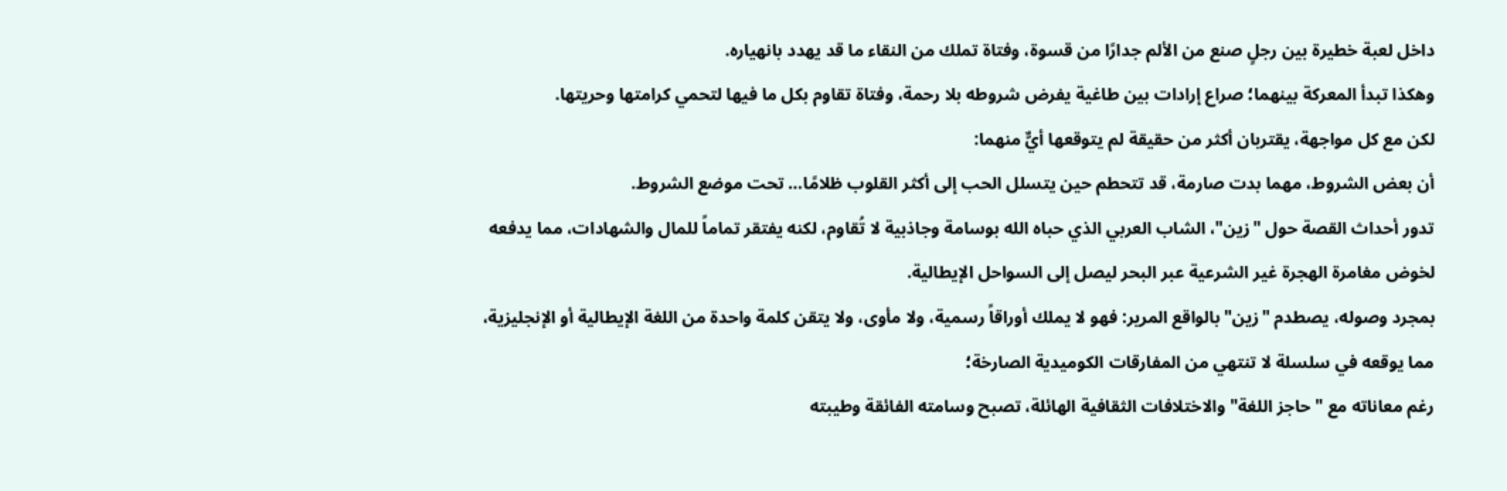داخل لعبة خطيرة بين رجلٍ صنع من الألم جدارًا من قسوة، وفتاة تملك من النقاء ما قد يهدد بانهياره.
وهكذا تبدأ المعركة بينهما؛ صراع إرادات بين طاغية يفرض شروطه بلا رحمة، وفتاة تقاوم بكل ما فيها لتحمي كرامتها وحريتها.
لكن مع كل مواجهة، يقتربان أكثر من حقيقة لم يتوقعها أيٌّ منهما:
أن بعض الشروط، مهما بدت صارمة، قد تتحطم حين يتسلل الحب إلى أكثر القلوب ظلامًا… تحت موضع الشروط.
تدور أحداث القصة حول "زين"، الشاب العربي الذي حباه الله بوسامة وجاذبية لا تُقاوم، لكنه يفتقر تماماً للمال والشهادات، مما يدفعه لخوض مغامرة الهجرة غير الشرعية عبر البحر ليصل إلى السواحل الإيطالية.
بمجرد وصوله، يصطدم "زين" بالواقع المرير: فهو لا يملك أوراقاً رسمية، ولا مأوى، ولا يتقن كلمة واحدة من اللغة الإيطالية أو الإنجليزية، مما يوقعه في سلسلة لا تنتهي من المفارقات الكوميدية الصارخة؛
رغم معاناته مع "حاجز اللغة" والاختلافات الثقافية الهائلة، تصبح وسامته الفائقة وطيبته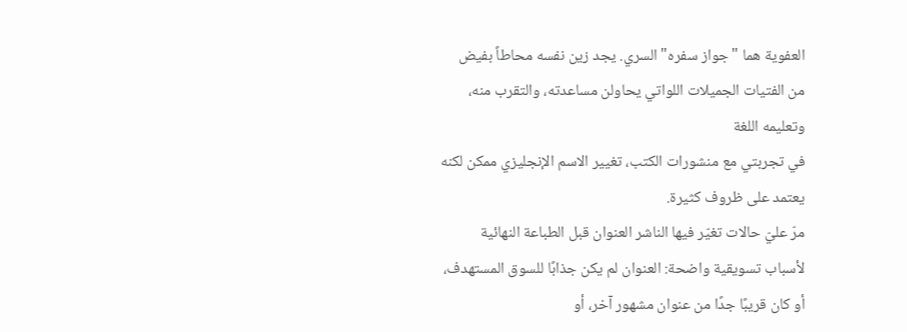العفوية هما "جواز سفره" السري. يجد زين نفسه محاطاً بفيض من الفتيات الجميلات اللواتي يحاولن مساعدته، والتقرب منه، وتعليمه اللغة
في تجربتي مع منشورات الكتب، تغيير الاسم الإنجليزي ممكن لكنه يعتمد على ظروف كثيرة.
مرّ عليّ حالات تغيّر فيها الناشر العنوان قبل الطباعة النهائية لأسباب تسويقية واضحة: العنوان لم يكن جذابًا للسوق المستهدف، أو كان قريبًا جدًا من عنوان مشهور آخر، أو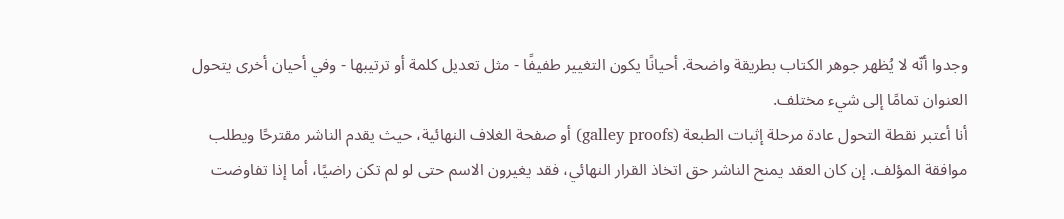وجدوا أنّه لا يُظهر جوهر الكتاب بطريقة واضحة. أحيانًا يكون التغيير طفيفًا - مثل تعديل كلمة أو ترتيبها - وفي أحيان أخرى يتحول العنوان تمامًا إلى شيء مختلف.
أنا أعتبر نقطة التحول عادة مرحلة إثبات الطبعة (galley proofs) أو صفحة الغلاف النهائية، حيث يقدم الناشر مقترحًا ويطلب موافقة المؤلف. إن كان العقد يمنح الناشر حق اتخاذ القرار النهائي، فقد يغيرون الاسم حتى لو لم تكن راضيًا، أما إذا تفاوضت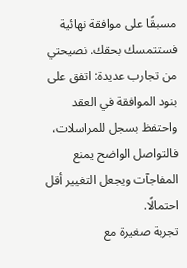مسبقًا على موافقة نهائية فستتمسك بحقك. نصيحتي من تجارب عديدة: اتفق على بنود الموافقة في العقد واحتفظ بسجل للمراسلات، فالتواصل الواضح يمنع المفاجآت ويجعل التغيير أقل احتمالًا.
تجربة صغيرة مع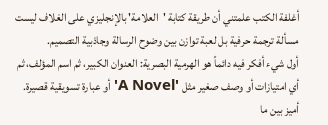أغلفة الكتب علمتني أن طريقة كتابة 'العلامة' بالإنجليزي على الغلاف ليست مسألة ترجمة حرفية بل لعبة توازن بين وضوح الرسالة وجاذبية التصميم.
أول شيء أفكر فيه دائماً هو الهرمية البصرية: العنوان الكبير، ثم اسم المؤلف، ثم أي امتيازات أو وصف صغير مثل 'A Novel' أو عبارة تسويقية قصيرة. أميز بين ما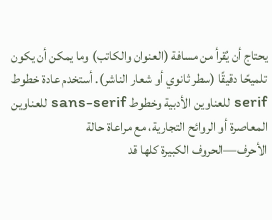يحتاج أن يُقرأ من مسافة (العنوان والكاتب) وما يمكن أن يكون تلميحًا دقيقًا (سطر ثانوي أو شعار الناشر). أستخدم عادة خطوط serif للعناوين الأدبية وخطوط sans-serif للعناوين المعاصرة أو الروائح التجارية، مع مراعاة حالة الأحرف—الحروف الكبيرة كلها قد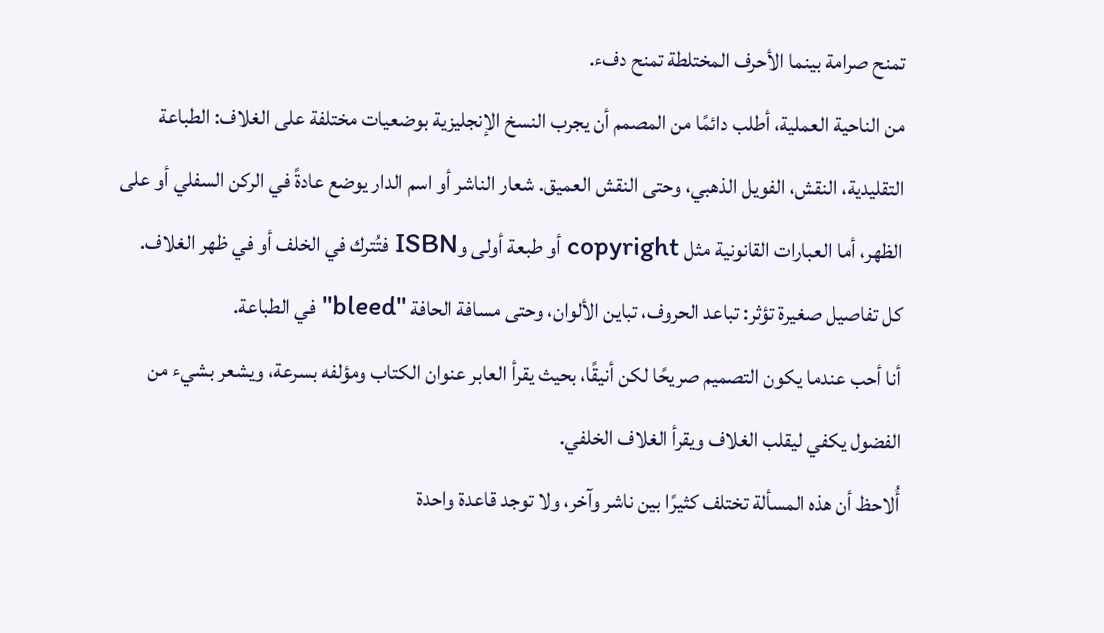تمنح صرامة بينما الأحرف المختلطة تمنح دفء.
من الناحية العملية، أطلب دائمًا من المصمم أن يجرب النسخ الإنجليزية بوضعيات مختلفة على الغلاف: الطباعة التقليدية، النقش، الفويل الذهبي، وحتى النقش العميق. شعار الناشر أو اسم الدار يوضع عادةً في الركن السفلي أو على الظهر، أما العبارات القانونية مثل copyright أو طبعة أولى وISBN فتُترك في الخلف أو في ظهر الغلاف. كل تفاصيل صغيرة تؤثر: تباعد الحروف، تباين الألوان، وحتى مسافة الحافة "bleed" في الطباعة.
أنا أحب عندما يكون التصميم صريحًا لكن أنيقًا، بحيث يقرأ العابر عنوان الكتاب ومؤلفه بسرعة، ويشعر بشيء من الفضول يكفي ليقلب الغلاف ويقرأ الغلاف الخلفي.
أُلاحظ أن هذه المسألة تختلف كثيرًا بين ناشر وآخر، ولا توجد قاعدة واحدة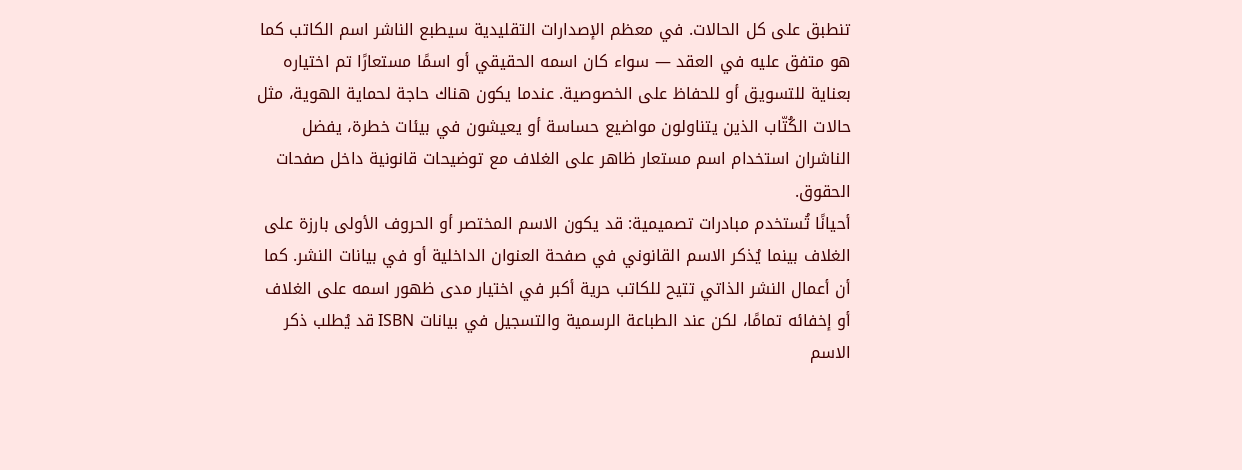تنطبق على كل الحالات. في معظم الإصدارات التقليدية سيطبع الناشر اسم الكاتب كما هو متفق عليه في العقد — سواء كان اسمه الحقيقي أو اسمًا مستعارًا تم اختياره بعناية للتسويق أو للحفاظ على الخصوصية. عندما يكون هناك حاجة لحماية الهوية، مثل حالات الكُتّاب الذين يتناولون مواضيع حساسة أو يعيشون في بيئات خطرة، يفضل الناشران استخدام اسم مستعار ظاهر على الغلاف مع توضيحات قانونية داخل صفحات الحقوق.
أحيانًا تُستخدم مبادرات تصميمية: قد يكون الاسم المختصر أو الحروف الأولى بارزة على الغلاف بينما يُذكر الاسم القانوني في صفحة العنوان الداخلية أو في بيانات النشر. كما أن أعمال النشر الذاتي تتيح للكاتب حرية أكبر في اختيار مدى ظهور اسمه على الغلاف أو إخفائه تمامًا، لكن عند الطباعة الرسمية والتسجيل في بيانات ISBN قد يُطلب ذكر الاسم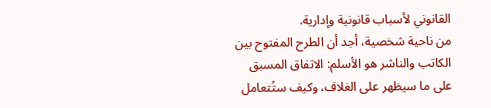القانوني لأسباب قانونية وإدارية.
من ناحية شخصية، أجد أن الطرح المفتوح بين الكاتب والناشر هو الأسلم: الاتفاق المسبق على ما سيظهر على الغلاف، وكيف ستُتعامل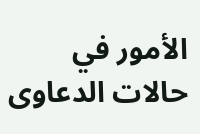الأمور في حالات الدعاوى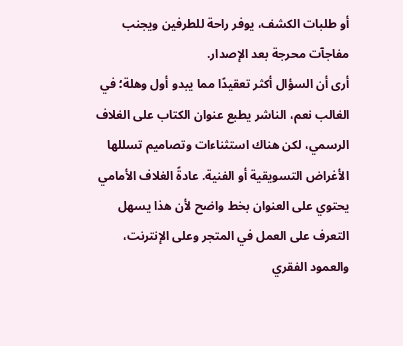أو طلبات الكشف، يوفر راحة للطرفين ويجنب مفاجآت محرجة بعد الإصدار.
أرى أن السؤال أكثر تعقيدًا مما يبدو أول وهلة؛ في الغالب نعم، الناشر يطبع عنوان الكتاب على الغلاف الرسمي، لكن هناك استثناءات وتصاميم تسللها الأغراض التسويقية أو الفنية. عادةً الغلاف الأمامي يحتوي على العنوان بخط واضح لأن هذا يسهل التعرف على العمل في المتجر وعلى الإنترنت، والعمود الفقري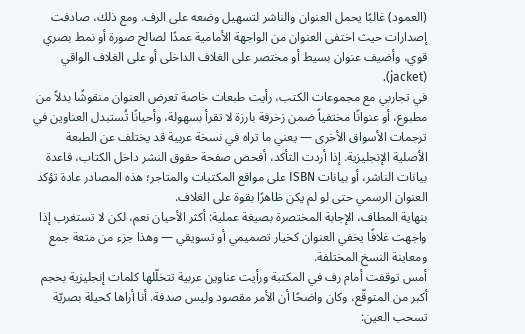(العمود) غالبًا يحمل العنوان والناشر لتسهيل وضعه على الرف. ومع ذلك، صادفت إصدارات حيث اختفى العنوان من الواجهة الأمامية عمدًا لصالح صورة أو نمط بصري قوي، وأضيف عنوان بسيط أو مختصر على الغلاف الداخلى أو على الغلاف الواقي (jacket).
في تجاربي مع مجموعات الكتب، رأيت طبعات خاصة تعرض العنوان منقوشًا بدلاً من مطبوع، أو عنوانًا مختفياً ضمن زخرفة بارزة لا تقرأ بسهولة، وأحيانًا تُستبدل العناوين في ترجمات الأسواق الأخرى — يعني ما تراه في نسخة عربية قد يختلف عن الطبعة الأصلية الإنجليزية. إذا أردت التأكد، أفحص صفحة حقوق النشر داخل الكتاب، قاعدة بيانات الناشر، أو بيانات ISBN على مواقع المكتبات والمتاجر؛ هذه المصادر عادة تؤكد العنوان الرسمي حتى لو لم يكن ظاهرًا بقوة على الغلاف.
بنهاية المطاف، الإجابة المختصرة بصيغة عملية: أكثر الأحيان نعم، لكن لا تستغرب إذا واجهت غلافًا يخفي العنوان كخيار تصميمي أو تسويقي — وهذا جزء من متعة جمع ومعاينة النسخ المختلفة.
أمس توقفت أمام رف في المكتبة ورأيت عناوين عربية تتخلّلها كلمات إنجليزية بحجم أكبر من المتوقّع، وكان واضحًا أن الأمر مقصود وليس صدفة. أنا أراها كحيلة بصريّة تسحب العين: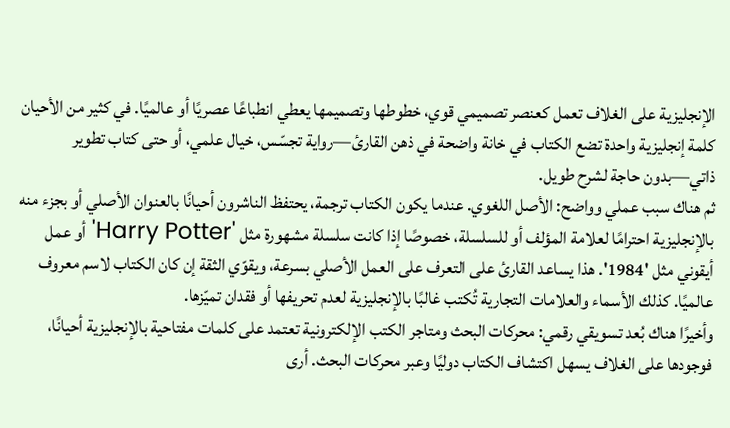الإنجليزية على الغلاف تعمل كعنصر تصميمي قوي، خطوطها وتصميمها يعطي انطباعًا عصريًا أو عالميًا. في كثير من الأحيان كلمة إنجليزية واحدة تضع الكتاب في خانة واضحة في ذهن القارئ—رواية تجسّس، خيال علمي، أو حتى كتاب تطوير ذاتي—بدون حاجة لشرح طويل.
ثم هناك سبب عملي وواضح: الأصل اللغوي. عندما يكون الكتاب ترجمة، يحتفظ الناشرون أحيانًا بالعنوان الأصلي أو بجزء منه بالإنجليزية احترامًا لعلامة المؤلف أو للسلسلة، خصوصًا إذا كانت سلسلة مشهورة مثل 'Harry Potter' أو عمل أيقوني مثل '1984'. هذا يساعد القارئ على التعرف على العمل الأصلي بسرعة، ويقوّي الثقة إن كان الكتاب لاسم معروف عالميًا. كذلك الأسماء والعلامات التجارية تُكتب غالبًا بالإنجليزية لعدم تحريفها أو فقدان تميّزها.
وأخيرًا هناك بُعد تسويقي رقمي: محركات البحث ومتاجر الكتب الإلكترونية تعتمد على كلمات مفتاحية بالإنجليزية أحيانًا، فوجودها على الغلاف يسهل اكتشاف الكتاب دوليًا وعبر محركات البحث. أرى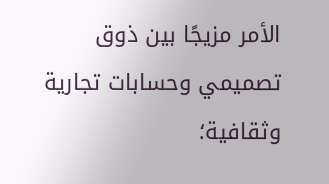الأمر مزيجًا بين ذوق تصميمي وحسابات تجارية وثقافية؛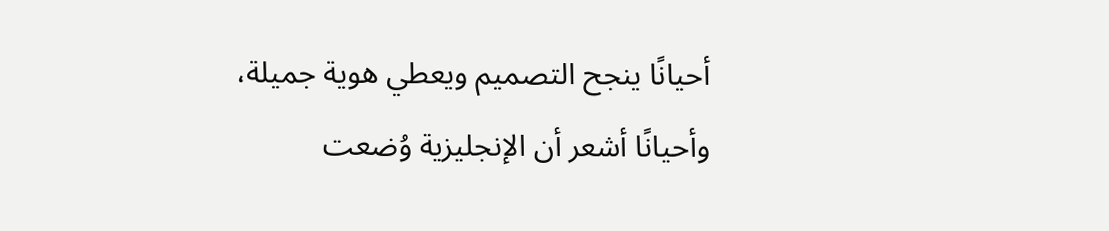أحيانًا ينجح التصميم ويعطي هوية جميلة، وأحيانًا أشعر أن الإنجليزية وُضعت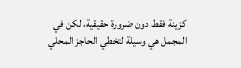كزينة فقط دون ضرورة حقيقية، لكن في المجمل هي وسيلة لتخطي الحاجز المحلي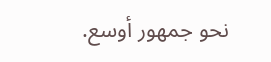نحو جمهور أوسع.